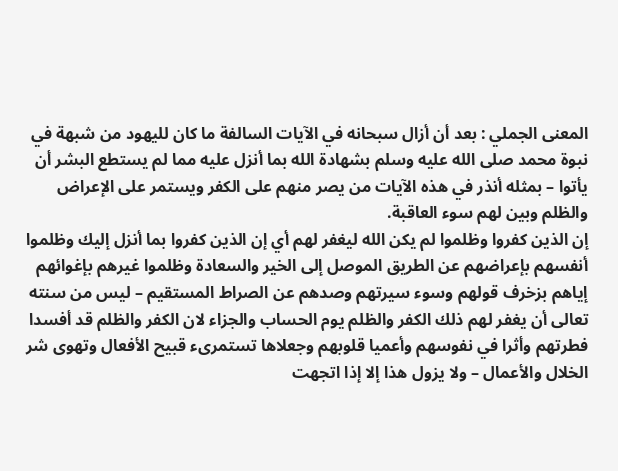المعنى الجملي : بعد أن أزال سبحانه في الآيات السالفة ما كان لليهود من شبهة في نبوة محمد صلى الله عليه وسلم بشهادة الله بما أنزل عليه مما لم يستطع البشر أن يأتوا – بمثله أنذر في هذه الآيات من يصر منهم على الكفر ويستمر على الإعراض والظلم وبين لهم سوء العاقبة.
إن الذين كفروا وظلموا لم يكن الله ليغفر لهم أي إن الذين كفروا بما أنزل إليك وظلموا أنفسهم بإعراضهم عن الطريق الموصل إلى الخير والسعادة وظلموا غيرهم بإغوائهم إياهم بزخرف قولهم وسوء سيرتهم وصدهم عن الصراط المستقيم – ليس من سنته تعالى أن يغفر لهم ذلك الكفر والظلم يوم الحساب والجزاء لان الكفر والظلم قد أفسدا فطرتهم وأثرا في نفوسهم وأعميا قلوبهم وجعلاها تستمرىء قبيح الأفعال وتهوى شر الخلال والأعمال – ولا يزول هذا إلا إذا اتجهت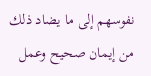نفوسهم إلى ما يضاد ذلك من إيمان صحيح وعمل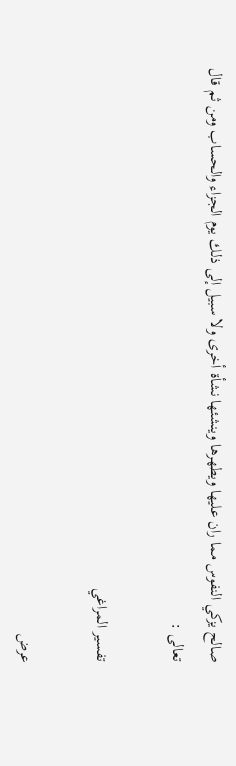صالح يزكي النفوس مما ران عليها ويطهرها وينشئها نشأة أخرى ولا سبيل إلى ذلك يوم الجزاء والحساب ومن ثم قال تعالى :

تفسير المراغي

عرض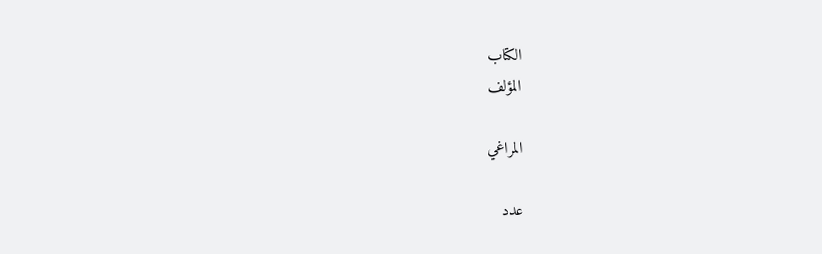الكتاب
المؤلف

المراغي

عدد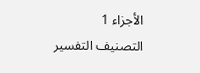الأجزاء 1
التصنيف التفسير